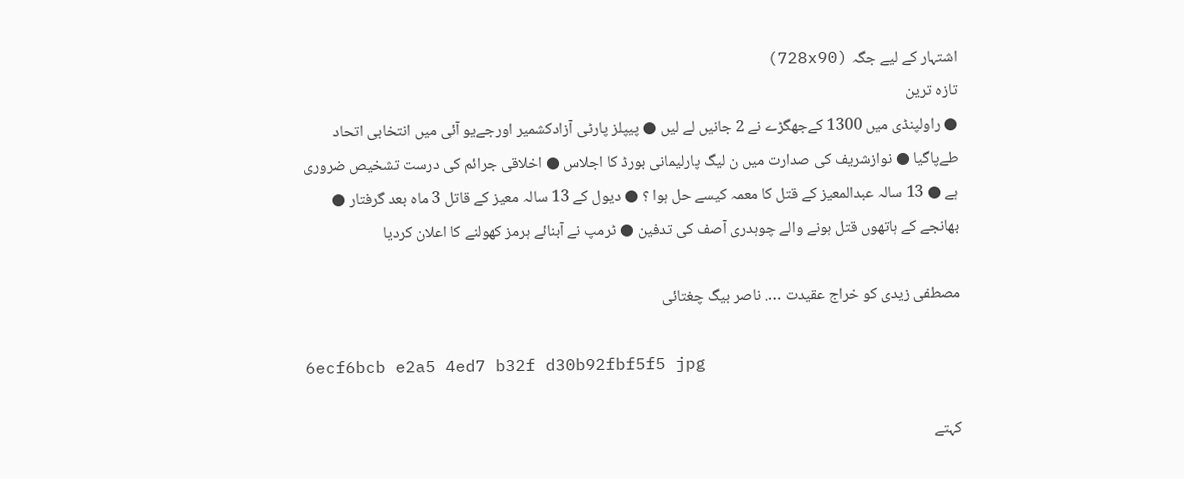اشتہار کے لیے جگہ (728x90)
تازہ ترین
● راولپنڈی میں 1300 کےجھگڑے نے 2 جانیں لے لیں ● پیپلز پارٹی آزادکشمیر اورجےیو آئی میں انتخابی اتحاد طےپاگیا ● نوازشریف کی صدارت میں ن لیگ پارلیمانی بورڈ کا اجلاس ● اخلاقی جرائم کی درست تشخیص ضروری ہے ● 13 سالہ عبدالمعیز کے قتل کا معمہ کیسے حل ہوا ؟ ● دیول کے 13 سالہ معیز کے قاتل 3 ماہ بعد گرفتار ● بھانجے کے ہاتھوں قتل ہونے والے چوہدری آصف کی تدفین ● ٹرمپ نے آبنائے ہرمز کھولنے کا اعلان کردیا

مصطفی زیدی کو خراج عقیدت …. ناصر بیگ چغتائی

6ecf6bcb e2a5 4ed7 b32f d30b92fbf5f5 jpg

کہتے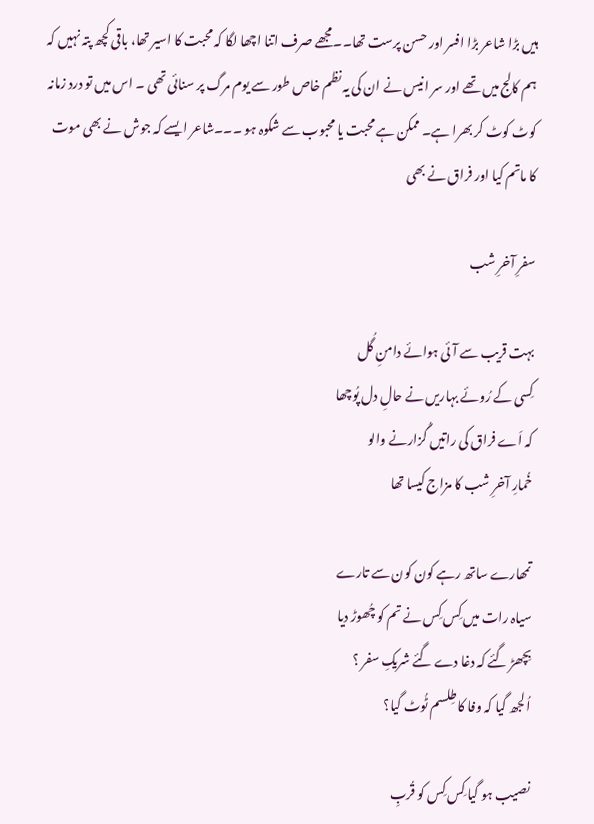ہیں بڑا شاعر بڑا افسر اور حسن پرست تھا۔۔مجھے صرف اتنا اچھا لگا کہ محبت کا اسیر تھا، باقی کچھ پتہ نہیں کہ ہم کالج میں تھے اور سر انیس نے ان کی یہ نظم خاص طور سے یوم مرگ پر سنائی تھی ۔ اس میں تو درد زمانہ کوٹ کوٹ کر بھرا ہے۔ ممکن ہے محبت یا محبوب سے شکوہ ہو ۔۔۔شاعر ایسے کہ جوش نے بھی موت کا ماتم کیا اور فراق نے بھی

سفرِ آخرِ شب

بہت قریب سے آئی ہوائے دامنِ گُل
کِسی کے رُوئے بہاریں نے حالِ دل پُوچھا
کہ اَے فراق کی راتیں گُزارنے والو
خُمارِ آخرِ شب کا مزاج کیسا تھا

تمھارے ساتھ رہے کون کون سے تارے
سیاہ رات میں کِس کِس نے تم کو چُھوڑ دیا
بِچھڑ گئے کہ دغا دے گئے شریکِ سفر ؟
اُلجھ گیا کہ وفا کا طِلسم ٹُوٹ گیا؟

نصیب ہو گیا کِس کِس کو قُربِ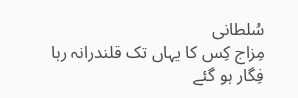سُلطانی
مِزاج کِس کا یہاں تک قلندرانہ رہا
فِگار ہو گئے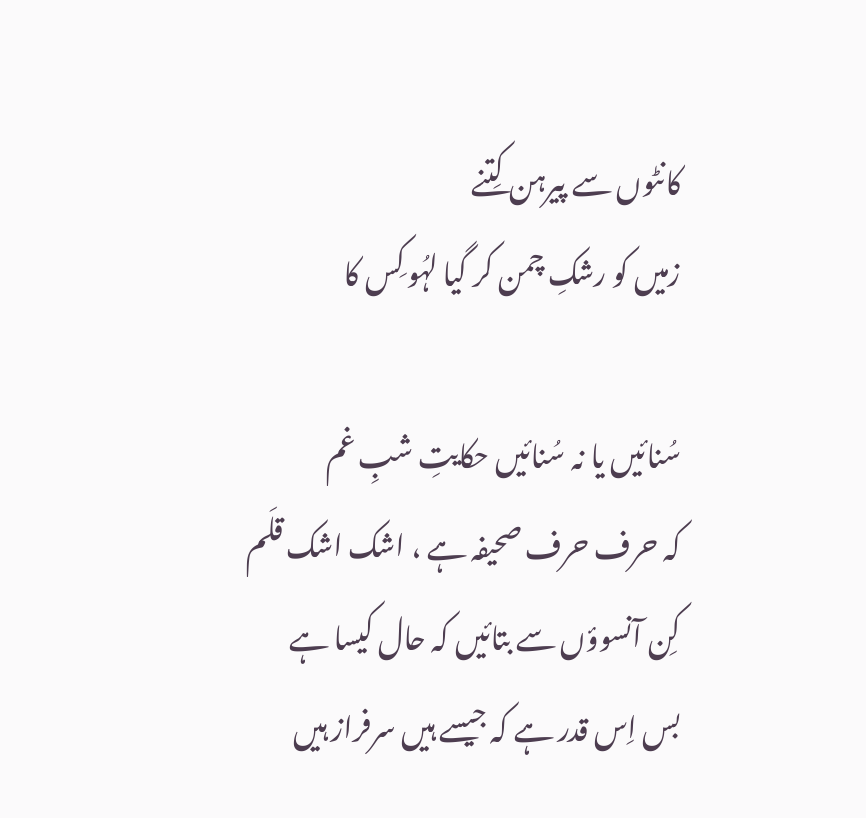کانٹوں سے پیرہن کِتنے
زمیں کو رشکِ چمن کر گیا لہُو کِس کا

سُنائیں یا نہ سُنائیں حکایتِ شبِ غم
کہ حرف حرف صحیفہ ہے ، اشک اشک قلَم
کِن آنسوؤں سے بتائیں کہ حال کیسا ہے
بس اِس قدر ہے کہ جیسے ہیں سرفراز ہیں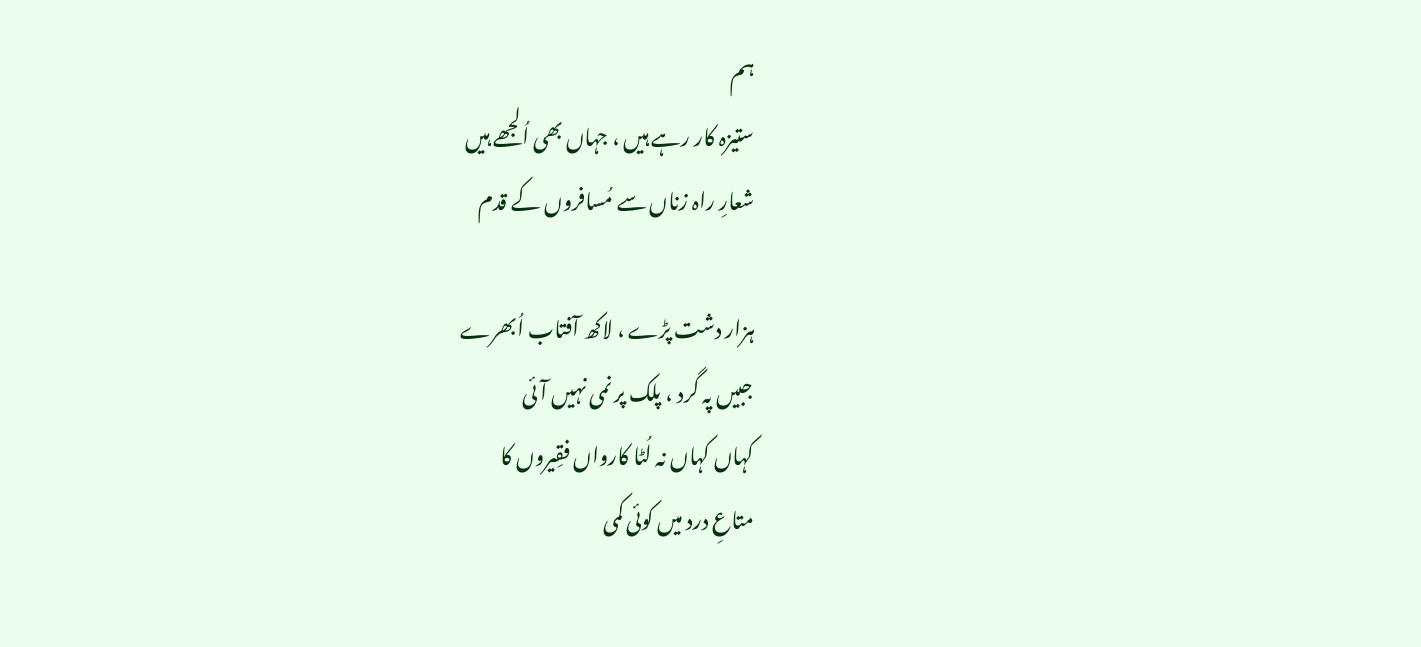ہم
ستیزہ کار رہے ہیں ، جہاں بھی اُلجھے ہیں
شعارِ راہ زناں سے مُسافروں کے قدم

ہزار دشت پڑے ، لاکھ آفتاب اُبھرے
جبیں پہ گرد ، پلک پر نمی نہیں آئی
کہاں کہاں نہ لُٹا کارواں فقِیروں کا
متاعِ درد میں کوئی کمی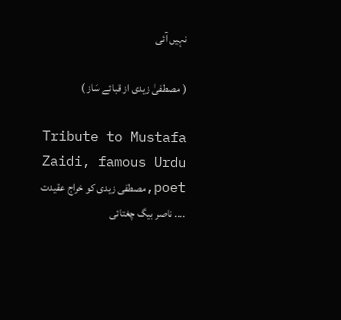نہیں آئی

( مصطفیٰ زیدی از قبائے سَاز )

Tribute to Mustafa Zaidi, famous Urdu poet,مصطفی زیدی کو خراج عقیدت .... ناصر بیگ چغتائی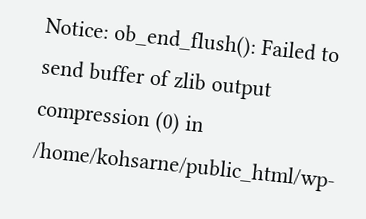Notice: ob_end_flush(): Failed to send buffer of zlib output compression (0) in /home/kohsarne/public_html/wp-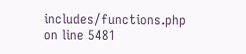includes/functions.php on line 5481